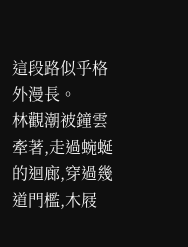這段路似乎格外漫長。
林觀潮被鐘雲牽著,走過蜿蜒的迴廊,穿過幾道門檻,木屐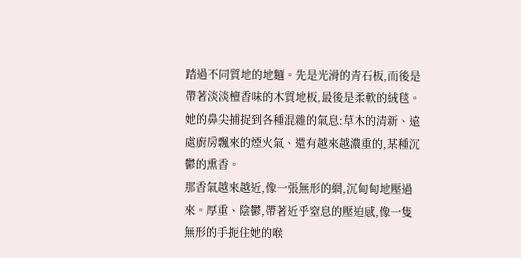踏過不同質地的地麵。先是光滑的青石板,而後是帶著淡淡檀香味的木質地板,最後是柔軟的絨毯。
她的鼻尖捕捉到各種混雜的氣息:草木的清新、遠處廚房飄來的煙火氣、還有越來越濃重的,某種沉鬱的熏香。
那香氣越來越近,像一張無形的網,沉甸甸地壓過來。厚重、陰鬱,帶著近乎窒息的壓迫感,像一隻無形的手扼住她的喉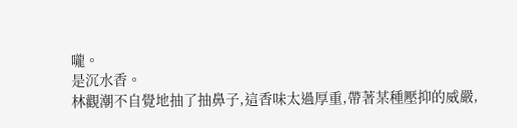嚨。
是沉水香。
林觀潮不自覺地抽了抽鼻子,這香味太過厚重,帶著某種壓抑的威嚴,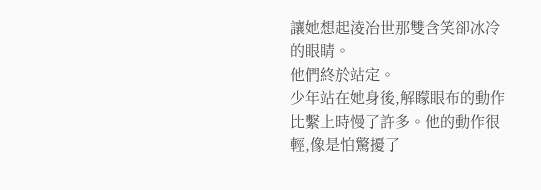讓她想起淩冶世那雙含笑卻冰冷的眼睛。
他們終於站定。
少年站在她身後,解矇眼布的動作比繫上時慢了許多。他的動作很輕,像是怕驚擾了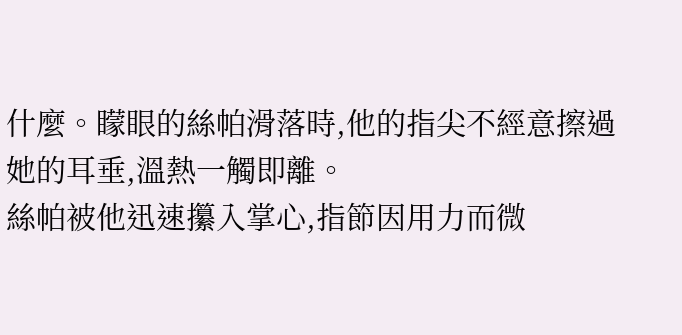什麼。矇眼的絲帕滑落時,他的指尖不經意擦過她的耳垂,溫熱一觸即離。
絲帕被他迅速攥入掌心,指節因用力而微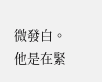微發白。
他是在緊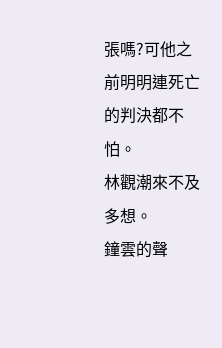張嗎?可他之前明明連死亡的判決都不怕。
林觀潮來不及多想。
鐘雲的聲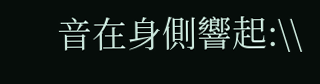音在身側響起:\\